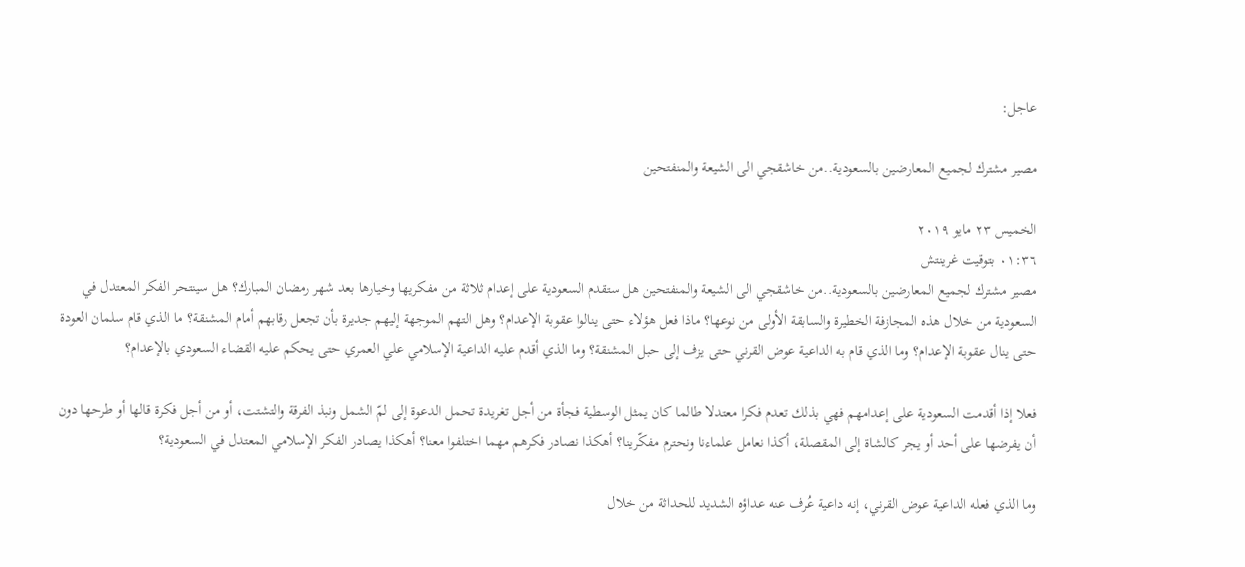عاجل:

مصير مشترك لجميع المعارضين بالسعودية..من خاشقجي الى الشيعة والمنفتحين

الخميس ٢٣ مايو ٢٠١٩
٠١:٣٦ بتوقيت غرينتش
مصير مشترك لجميع المعارضين بالسعودية..من خاشقجي الى الشيعة والمنفتحين هل ستقدم السعودية على إعدام ثلاثة من مفكريها وخيارها بعد شهر رمضان المبارك؟ هل سينتحر الفكر المعتدل في السعودية من خلال هذه المجازفة الخطيرة والسابقة الأولى من نوعها؟ ماذا فعل هؤلاء حتى ينالوا عقوبة الإعدام؟ وهل التهم الموجهة إليهم جديرة بأن تجعل رقابهم أمام المشنقة؟ ما الذي قام سلمان العودة حتى ينال عقوبة الإعدام؟ وما الذي قام به الداعية عوض القرني حتى يزف إلى حبل المشنقة؟ وما الذي أقدم عليه الداعية الإسلامي علي العمري حتى يحكم عليه القضاء السعودي بالإعدام؟

فعلا إذا أقدمت السعودية على إعدامهم فهي بذلك تعدم فكرا معتدلا طالما كان يمثل الوسطية فجأة من أجل تغريدة تحمل الدعوة إلى لمّ الشمل ونبذ الفرقة والتشتت، أو من أجل فكرة قالها أو طرحها دون أن يفرضها على أحد أو يجر كالشاة إلى المقصلة، أكذا نعامل علماءنا ونحترم مفكّرينا؟ أهكذا نصادر فكرهم مهما اختلفوا معنا؟ أهكذا يصادر الفكر الإسلامي المعتدل في السعودية؟

وما الذي فعله الداعية عوض القرني، إنه داعية عُرف عنه عداؤه الشديد للحداثة من خلال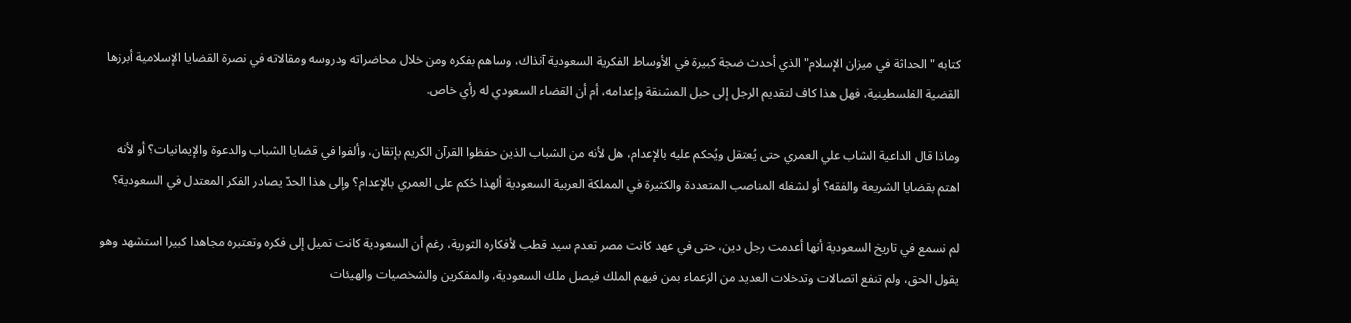كتابه "الحداثة في ميزان الإسلام" الذي أحدث ضجة كبيرة في الأوساط الفكرية السعودية آنذاك، وساهم بفكره ومن خلال محاضراته ودروسه ومقالاته في نصرة القضايا الإسلامية أبرزها القضية الفلسطينية، فهل هذا كاف لتقديم الرجل إلى حبل المشنقة وإعدامه، أم أن القضاء السعودي له رأي خاص.

وماذا قال الداعية الشاب علي العمري حتى يُعتقل ويُحكم عليه بالإعدام، هل لأنه من الشباب الذين حفظوا القرآن الكريم بإتقان، وألفوا في قضايا الشباب والدعوة والإيمانيات؟ أو لأنه اهتم بقضايا الشريعة والفقه؟ أو لشغله المناصب المتعددة والكثيرة في المملكة العربية السعودية ألهذا حُكم على العمري بالإعدام؟ وإلى هذا الحدّ يصادر الفكر المعتدل في السعودية؟

لم نسمع في تاريخ السعودية أنها أعدمت رجل دين، حتى في عهد كانت مصر تعدم سيد قطب لأفكاره الثورية، رغم أن السعودية كانت تميل إلى فكره وتعتبره مجاهدا كبيرا استشهد وهو يقول الحق، ولم تنفع اتصالات وتدخلات العديد من الزعماء بمن فيهم الملك فيصل ملك السعودية، والمفكرين والشخصيات والهيئات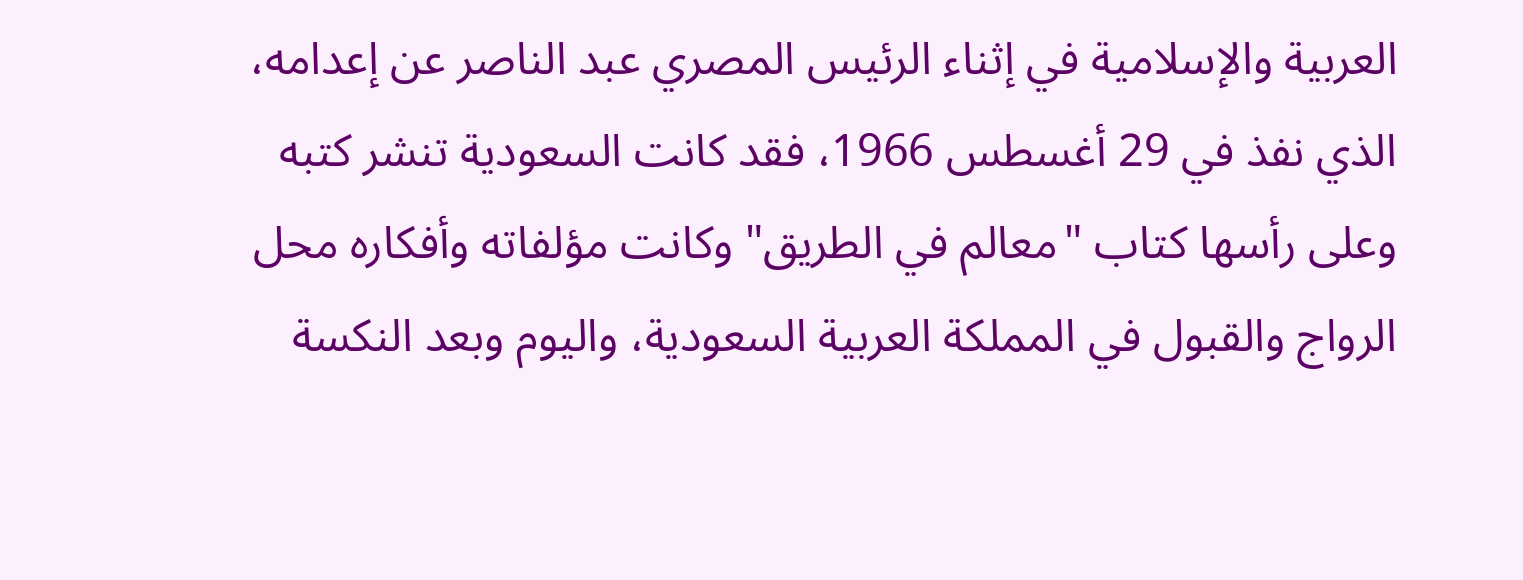العربية والإسلامية في إثناء الرئيس المصري عبد الناصر عن إعدامه، الذي نفذ في 29 أغسطس 1966، فقد كانت السعودية تنشر كتبه وعلى رأسها كتاب "معالم في الطريق" وكانت مؤلفاته وأفكاره محل الرواج والقبول في المملكة العربية السعودية، واليوم وبعد النكسة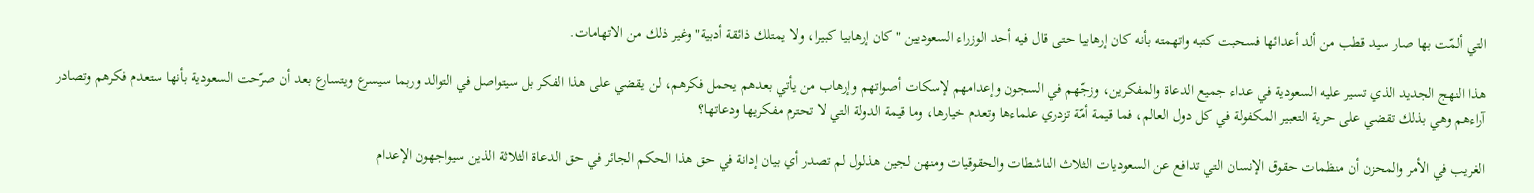التي ألمّت بها صار سيد قطب من ألد أعدائها فسحبت كتبه واتهمته بأنه كان إرهابيا حتى قال فيه أحد الوزراء السعوديين "كان إرهابيا كبيرا، ولا يمتلك ذائقة أدبية" وغير ذلك من الاتهامات.

هذا النهج الجديد الذي تسير عليه السعودية في عداء جميع الدعاة والمفكرين، وزجّهم في السجون وإعدامهم لإسكات أصواتهم وإرهاب من يأتي بعدهم يحمل فكرهم، لن يقضي على هذا الفكر بل سيتواصل في التوالد وربما سيسرع ويتسارع بعد أن صرّحت السعودية بأنها ستعدم فكرهم وتصادر آراءهم وهي بذلك تقضي على حرية التعبير المكفولة في كل دول العالم، فما قيمة أمّة تزدري علماءها وتعدم خيارها، وما قيمة الدولة التي لا تحترم مفكريها ودعاتها؟

الغريب في الأمر والمحزن أن منظمات حقوق الإنسان التي تدافع عن السعوديات الثلاث الناشطات والحقوقيات ومنهن لجين هذلول لم تصدر أي بيان إدانة في حق هذا الحكم الجائر في حق الدعاة الثلاثة الذين سيواجهون الإعدام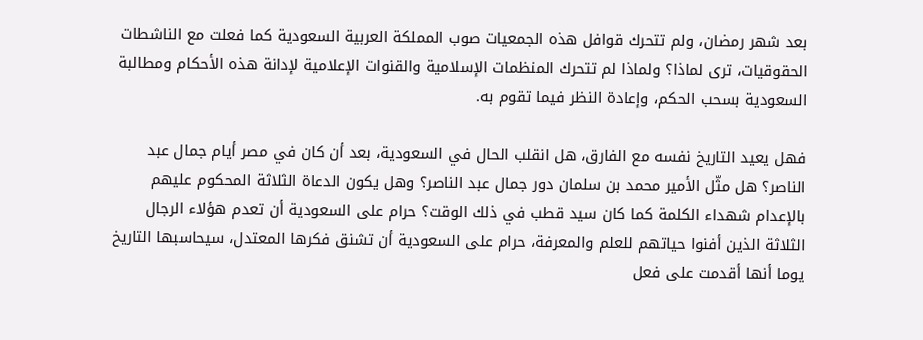بعد شهر رمضان، ولم تتحرك قوافل هذه الجمعيات صوب المملكة العربية السعودية كما فعلت مع الناشطات الحقوقيات، ترى لماذا؟ ولماذا لم تتحرك المنظمات الإسلامية والقنوات الإعلامية لإدانة هذه الأحكام ومطالبة السعودية بسحب الحكم، وإعادة النظر فيما تقوم به.

فهل يعيد التاريخ نفسه مع الفارق، هل انقلب الحال في السعودية، بعد أن كان في مصر أيام جمال عبد الناصر؟ هل مثّل الأمير محمد بن سلمان دور جمال عبد الناصر؟ وهل يكون الدعاة الثلاثة المحكوم عليهم بالإعدام شهداء الكلمة كما كان سيد قطب في ذلك الوقت؟ حرام على السعودية أن تعدم هؤلاء الرجال الثلاثة الذين أفنوا حياتهم للعلم والمعرفة، حرام على السعودية أن تشنق فكرها المعتدل، سيحاسبها التاريخ يوما أنها أقدمت على فعل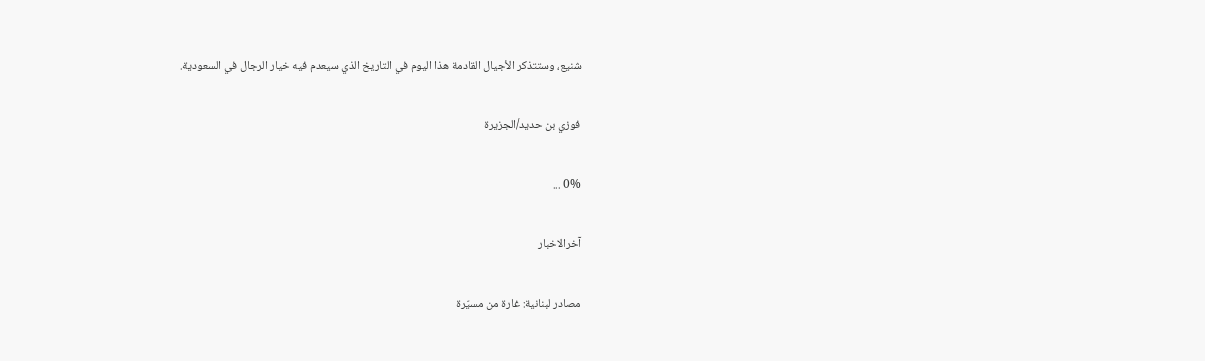شنيع، وستتذكر الأجيال القادمة هذا اليوم في التاريخ الذي سيعدم فيه خيار الرجال في السعودية.

فوزي بن حديد/الجزيرة

0% ...

آخرالاخبار

مصادر لبنانية: غارة من مسيّرة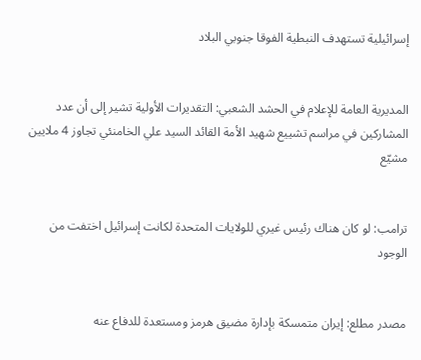إسرائيلية تستهدف النبطية الفوقا جنوبي البلاد


المديرية العامة للإعلام في الحشد الشعبي: التقديرات الأولية تشير إلى أن عدد المشاركين في مراسم تشييع شهيد الأمة القائد السيد علي الخامنئي تجاوز 4 ملايين مشيّع


ترامب: لو كان هناك رئيس غيري للولايات المتحدة لكانت إسرائيل اختفت من الوجود


مصدر مطلع: إيران متمسكة بإدارة مضيق هرمز ومستعدة للدفاع عنه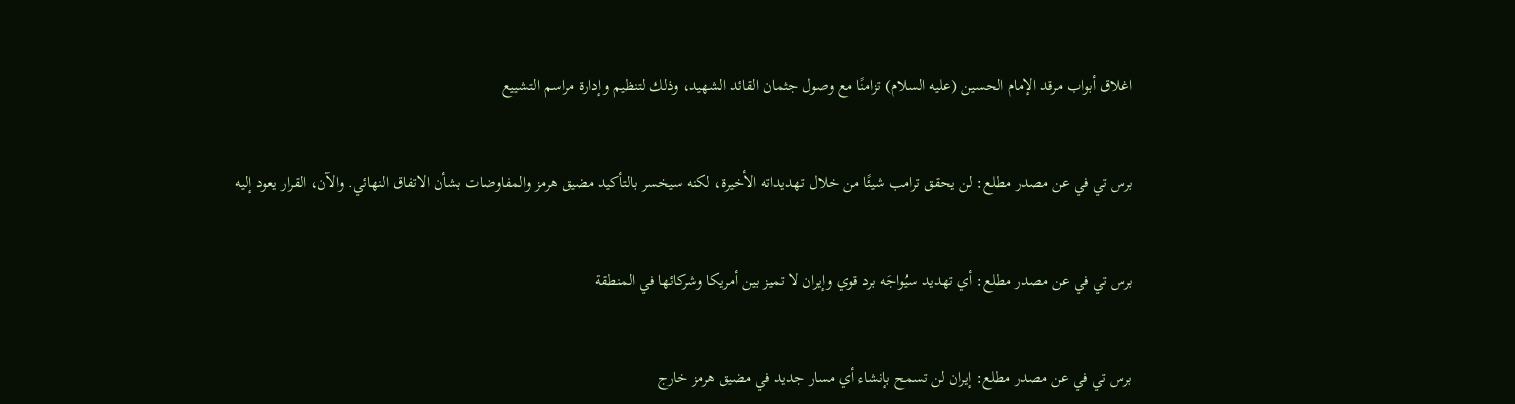اغلاق أبواب مرقد الإمام الحسين (عليه السلام) تزامنًا مع وصول جثمان القائد الشهيد، وذلك لتنظيم وإدارة مراسم التشييع


برس تي في عن مصدر مطلع: لن يحقق ترامب شيئًا من خلال تهديداته الأخيرة، لكنه سيخسر بالتأكيد مضيق هرمز والمفاوضات بشأن الاتفاق النهائي. والآن، القرار يعود إليه


برس تي في عن مصدر مطلع: أي تهديد سيُواجَه برد قوي وإيران لا تميز بين أمريكا وشركائها في المنطقة


برس تي في عن مصدر مطلع: إيران لن تسمح بإنشاء أي مسار جديد في مضيق هرمز خارج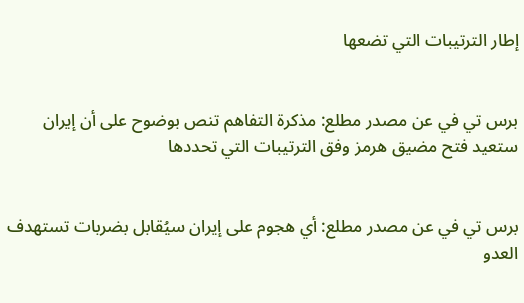إطار الترتيبات التي تضعها


برس تي في عن مصدر مطلع: مذكرة التفاهم تنص بوضوح على أن إيران ستعيد فتح مضيق هرمز وفق الترتيبات التي تحددها


برس تي في عن مصدر مطلع: أي هجوم على إيران سيُقابل بضربات تستهدف العدو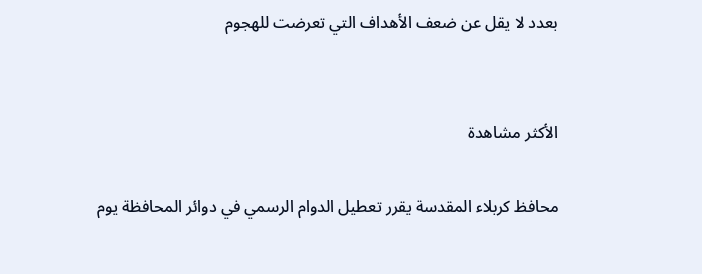بعدد لا يقل عن ضعف الأهداف التي تعرضت للهجوم


الأكثر مشاهدة

محافظ كربلاء المقدسة يقرر تعطيل الدوام الرسمي في دوائر المحافظة يوم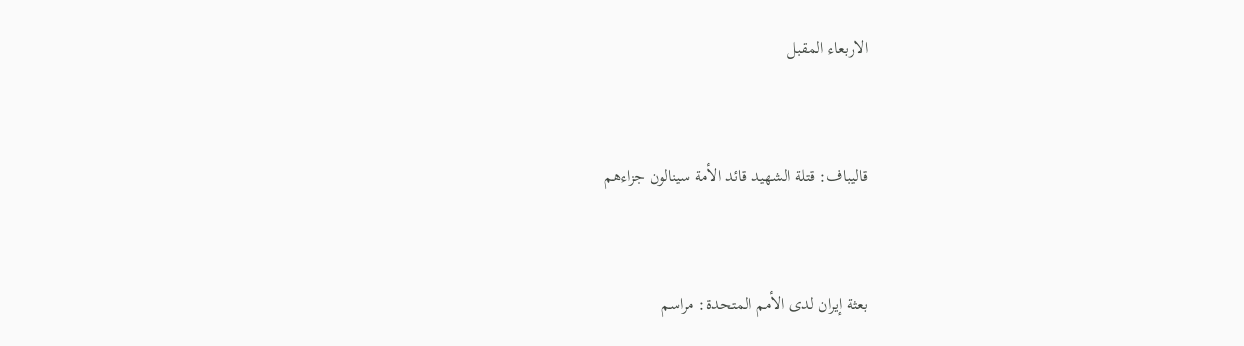الاربعاء المقبل


قاليباف: قتلة الشهيد قائد الأمة سينالون جزاءهم


بعثة إيران لدى الأمم المتحدة: مراسم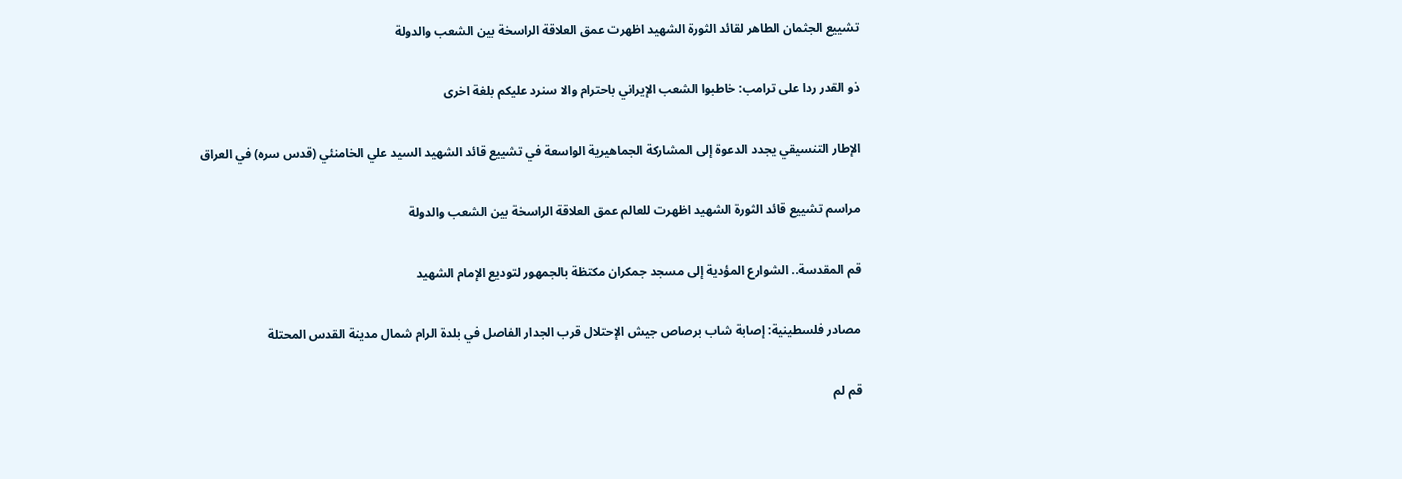تشييع الجثمان الطاهر لقائد الثورة الشهيد اظهرت عمق العلاقة الراسخة بين الشعب والدولة


ذو القدر ردا على ترامب: خاطبوا الشعب الإيراني باحترام والا سنرد عليكم بلغة اخرى


الإطار التنسيقي يجدد الدعوة إلى المشاركة الجماهيرية الواسعة في تشييع قائد الشهيد السيد علي الخامنئي (قدس سره) في العراق


مراسم تشييع قائد الثورة الشهيد اظهرت للعالم عمق العلاقة الراسخة بين الشعب والدولة


قم المقدسة.. الشوارع المؤدية إلى مسجد جمكران مكتظة بالجمهور لتوديع الإمام الشهيد


مصادر فلسطينية: إصابة شاب برصاص جيش الإحتلال قرب الجدار الفاصل في بلدة الرام شمال مدينة القدس المحتلة


قم لم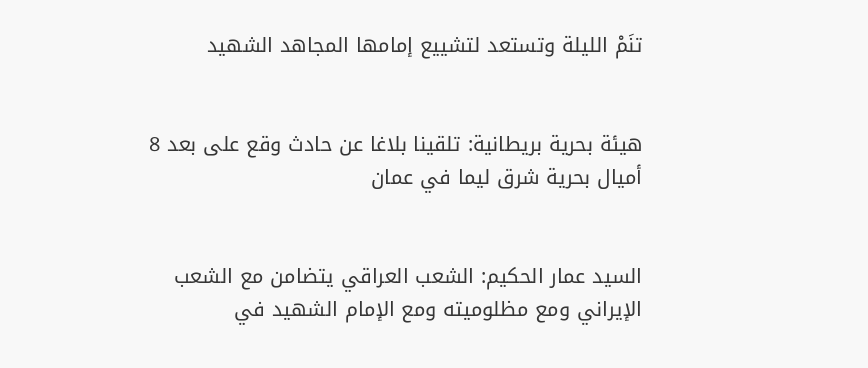تنَمْ اللیلة وتستعد لتشییع إمامها المجاهد الشهيد


هيئة بحرية بريطانية: تلقينا بلاغا عن حادث وقع على بعد 8 أميال بحرية شرق ليما في عمان


السيد عمار الحكيم: الشعب العراقي يتضامن مع الشعب الإيراني ومع مظلوميته ومع الإمام الشهيد في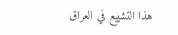هذا التشييع في العراق